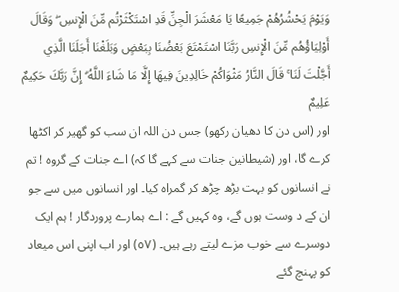وَيَوْمَ يَحْشُرُهُمْ جَمِيعًا يَا مَعْشَرَ الْجِنِّ قَدِ اسْتَكْثَرْتُم مِّنَ الْإِنسِ ۖ وَقَالَ أَوْلِيَاؤُهُم مِّنَ الْإِنسِ رَبَّنَا اسْتَمْتَعَ بَعْضُنَا بِبَعْضٍ وَبَلَغْنَا أَجَلَنَا الَّذِي أَجَّلْتَ لَنَا ۚ قَالَ النَّارُ مَثْوَاكُمْ خَالِدِينَ فِيهَا إِلَّا مَا شَاءَ اللَّهُ ۗ إِنَّ رَبَّكَ حَكِيمٌ عَلِيمٌ
اور (اس دن کا دھیان رکھو) جس دن اللہ ان سب کو گھیر کر اکٹھا کرے گا، اور (شیطانین جنات سے کہے گا کہ) اے جنات کے گروہ ! تم نے انسانوں کو بہت بڑھ چڑھ کر گمراہ کیا۔ اور انسانوں میں سے جو ان کے د وست ہوں گے، وہ کہیں گے : اے ہمارے پروردگار ! ہم ایک دوسرے سے خوب مزے لیتے رہے ہیں۔ (٥٧) اور اب اپنی اس میعاد کو پہنچ گئے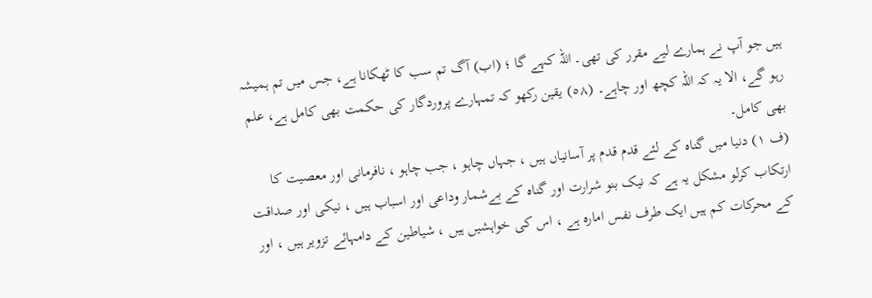ہیں جو آپ نے ہمارے لیے مقرر کی تھی۔ اللہ کہے گا ؛ (اب) آگ تم سب کا ٹھکانا ہے، جس میں تم ہمیشہ رہو گے، الا یہ کہ اللہ کچھ اور چاہے۔ (٥٨) یقین رکھو کہ تمہارے پروردگار کی حکمت بھی کامل ہے، علم بھی کامل۔
(ف ١) دنیا میں گناہ کے لئے قدم قدم پر آسانیاں ہیں ، جہاں چاہو ، جب چاہو ، نافرمانی اور معصیت کا ارتکاب کرلو مشکل یہ ہے کہ نیک بنو شرارت اور گناہ کے بےشمار وداعی اور اسباب ہیں ، نیکی اور صداقت کے محرکات کم ہیں ایک طرف نفس امارہ ہے ، اس کی خواہشیں ہیں ، شیاطین کے دامہائے تزویر ہیں ، اور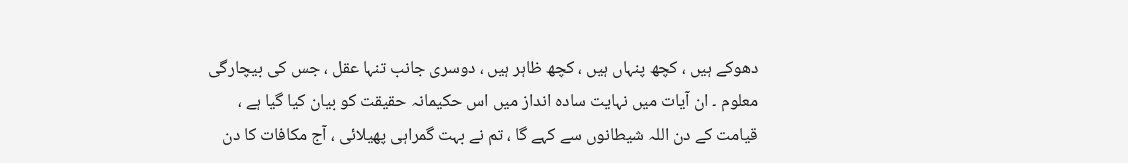دھوکے ہیں ، کچھ پنہاں ہیں ، کچھ ظاہر ہیں ، دوسری جانب تنہا عقل ، جس کی بیچارگی معلوم ۔ ان آیات میں نہایت سادہ انداز میں اس حکیمانہ حقیقت کو بیان کیا گیا ہے ، قیامت کے دن اللہ شیطانوں سے کہے گا ، تم نے بہت گمراہی پھیلائی ، آج مکافات کا دن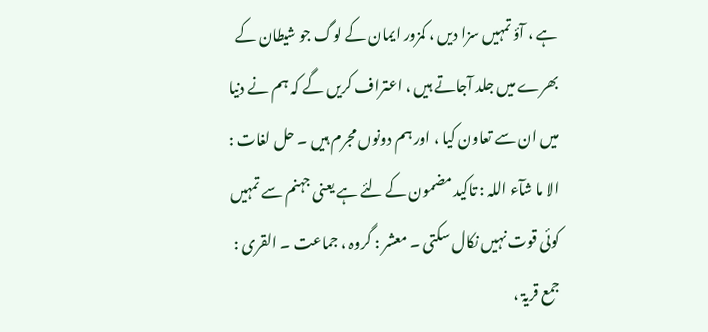ہے ، آؤ تمہیں سزا دیں ، کمزور ایمان کے لوگ جو شیطان کے بھرے میں جلد آجاتے ہیں ، اعتراف کریں گے کہ ہم نے دنیا میں ان سے تعاون کیا ، اور ہم دونوں مجرم ہیں ۔ حل لغات : الا ما شآء اللہ : تاکید مضمون کے لئے ہے یعنی جہنم سے تمہیں کوئی قوت نہیں نکال سکتی ۔ معشر : گروہ ، جماعت ۔ القری : جمع قریۃ ،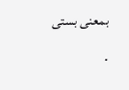بمعنی بستی ۔